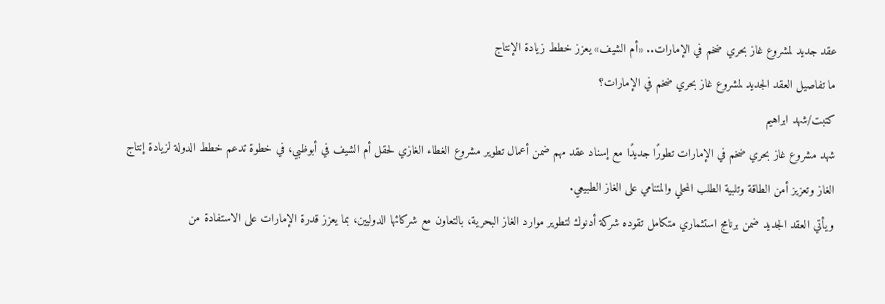عقد جديد لمشروع غاز بحري ضخم في الإمارات.. «أم الشيف» يعزز خطط زيادة الإنتاج
ما تفاصيل العقد الجديد لمشروع غاز بحري ضخم في الإمارات؟
كتبت/شهد ابراهيم
شهد مشروع غاز بحري ضخم في الإمارات تطورًا جديدًا مع إسناد عقد مهم ضمن أعمال تطوير مشروع الغطاء الغازي لحقل أم الشيف في أبوظبي، في خطوة تدعم خطط الدولة لزيادة إنتاج الغاز وتعزيز أمن الطاقة وتلبية الطلب المحلي والمتنامي على الغاز الطبيعي.
ويأتي العقد الجديد ضمن برنامج استثماري متكامل تقوده شركة أدنوك لتطوير موارد الغاز البحرية، بالتعاون مع شركائها الدوليين، بما يعزز قدرة الإمارات على الاستفادة من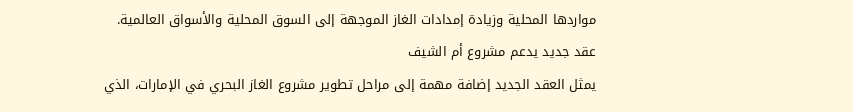مواردها المحلية وزيادة إمدادات الغاز الموجهة إلى السوق المحلية والأسواق العالمية.
عقد جديد يدعم مشروع أم الشيف
يمثل العقد الجديد إضافة مهمة إلى مراحل تطوير مشروع الغاز البحري في الإمارات، الذي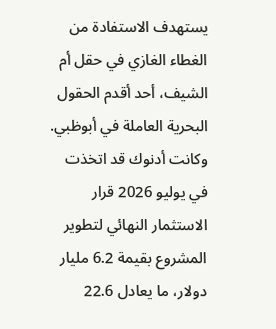يستهدف الاستفادة من الغطاء الغازي في حقل أم الشيف، أحد أقدم الحقول البحرية العاملة في أبوظبي.
وكانت أدنوك قد اتخذت في يوليو 2026 قرار الاستثمار النهائي لتطوير المشروع بقيمة 6.2 مليار دولار، ما يعادل 22.6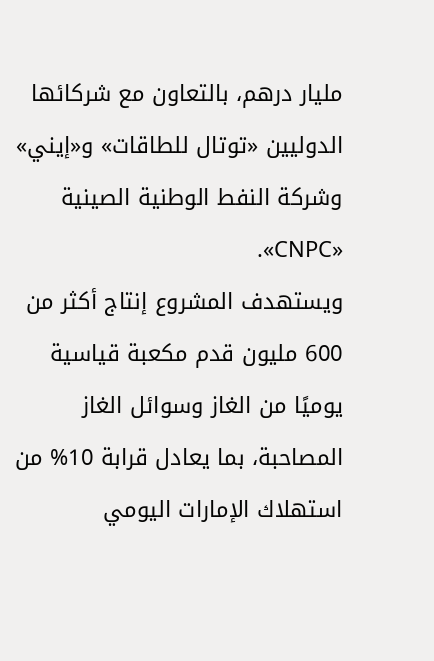مليار درهم، بالتعاون مع شركائها الدوليين «توتال للطاقات» و«إيني» وشركة النفط الوطنية الصينية «CNPC».
ويستهدف المشروع إنتاج أكثر من 600 مليون قدم مكعبة قياسية يوميًا من الغاز وسوائل الغاز المصاحبة، بما يعادل قرابة 10% من استهلاك الإمارات اليومي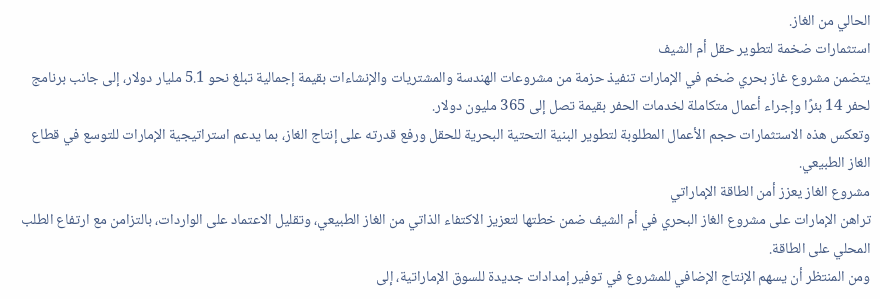الحالي من الغاز.
استثمارات ضخمة لتطوير حقل أم الشيف
يتضمن مشروع غاز بحري ضخم في الإمارات تنفيذ حزمة من مشروعات الهندسة والمشتريات والإنشاءات بقيمة إجمالية تبلغ نحو 5.1 مليار دولار، إلى جانب برنامج لحفر 14 بئرًا وإجراء أعمال متكاملة لخدمات الحفر بقيمة تصل إلى 365 مليون دولار.
وتعكس هذه الاستثمارات حجم الأعمال المطلوبة لتطوير البنية التحتية البحرية للحقل ورفع قدرته على إنتاج الغاز، بما يدعم استراتيجية الإمارات للتوسع في قطاع الغاز الطبيعي.
مشروع الغاز يعزز أمن الطاقة الإماراتي
تراهن الإمارات على مشروع الغاز البحري في أم الشيف ضمن خطتها لتعزيز الاكتفاء الذاتي من الغاز الطبيعي، وتقليل الاعتماد على الواردات، بالتزامن مع ارتفاع الطلب المحلي على الطاقة.
ومن المنتظر أن يسهم الإنتاج الإضافي للمشروع في توفير إمدادات جديدة للسوق الإماراتية، إلى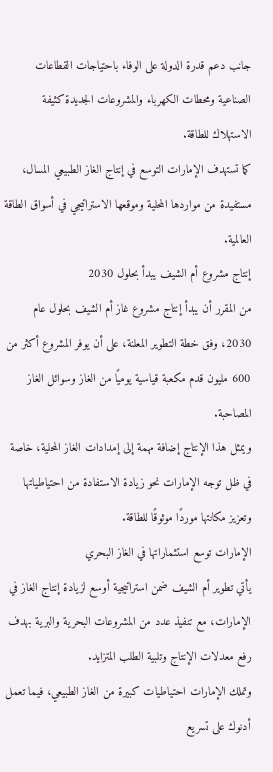جانب دعم قدرة الدولة على الوفاء باحتياجات القطاعات الصناعية ومحطات الكهرباء والمشروعات الجديدة كثيفة الاستهلاك للطاقة.
كما تستهدف الإمارات التوسع في إنتاج الغاز الطبيعي المسال، مستفيدة من مواردها المحلية وموقعها الاستراتيجي في أسواق الطاقة العالمية.
إنتاج مشروع أم الشيف يبدأ بحلول 2030
من المقرر أن يبدأ إنتاج مشروع غاز أم الشيف بحلول عام 2030، وفق خطة التطوير المعلنة، على أن يوفر المشروع أكثر من 600 مليون قدم مكعبة قياسية يوميًا من الغاز وسوائل الغاز المصاحبة.
ويمثل هذا الإنتاج إضافة مهمة إلى إمدادات الغاز المحلية، خاصة في ظل توجه الإمارات نحو زيادة الاستفادة من احتياطياتها وتعزيز مكانتها موردًا موثوقًا للطاقة.
الإمارات توسع استثماراتها في الغاز البحري
يأتي تطوير أم الشيف ضمن استراتيجية أوسع لزيادة إنتاج الغاز في الإمارات، مع تنفيذ عدد من المشروعات البحرية والبرية بهدف رفع معدلات الإنتاج وتلبية الطلب المتزايد.
وتملك الإمارات احتياطيات كبيرة من الغاز الطبيعي، فيما تعمل أدنوك على تسريع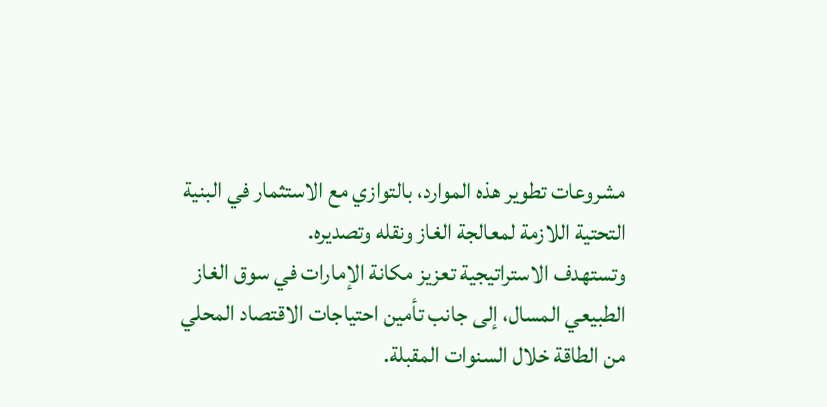مشروعات تطوير هذه الموارد، بالتوازي مع الاستثمار في البنية التحتية اللازمة لمعالجة الغاز ونقله وتصديره.
وتستهدف الاستراتيجية تعزيز مكانة الإمارات في سوق الغاز الطبيعي المسال، إلى جانب تأمين احتياجات الاقتصاد المحلي من الطاقة خلال السنوات المقبلة.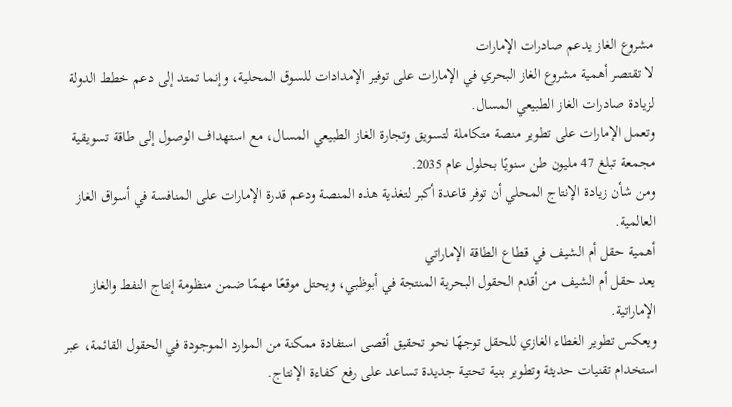مشروع الغاز يدعم صادرات الإمارات
لا تقتصر أهمية مشروع الغاز البحري في الإمارات على توفير الإمدادات للسوق المحلية، وإنما تمتد إلى دعم خطط الدولة لزيادة صادرات الغاز الطبيعي المسال.
وتعمل الإمارات على تطوير منصة متكاملة لتسويق وتجارة الغاز الطبيعي المسال، مع استهداف الوصول إلى طاقة تسويقية مجمعة تبلغ 47 مليون طن سنويًا بحلول عام 2035.
ومن شأن زيادة الإنتاج المحلي أن توفر قاعدة أكبر لتغذية هذه المنصة ودعم قدرة الإمارات على المنافسة في أسواق الغاز العالمية.
أهمية حقل أم الشيف في قطاع الطاقة الإماراتي
يعد حقل أم الشيف من أقدم الحقول البحرية المنتجة في أبوظبي، ويحتل موقعًا مهمًا ضمن منظومة إنتاج النفط والغاز الإماراتية.
ويعكس تطوير الغطاء الغازي للحقل توجهًا نحو تحقيق أقصى استفادة ممكنة من الموارد الموجودة في الحقول القائمة، عبر استخدام تقنيات حديثة وتطوير بنية تحتية جديدة تساعد على رفع كفاءة الإنتاج.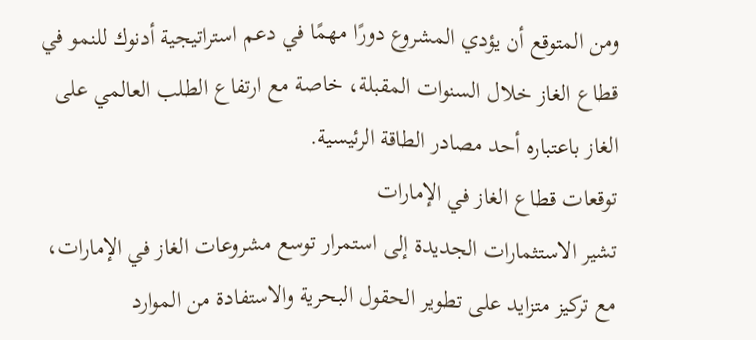ومن المتوقع أن يؤدي المشروع دورًا مهمًا في دعم استراتيجية أدنوك للنمو في قطاع الغاز خلال السنوات المقبلة، خاصة مع ارتفاع الطلب العالمي على الغاز باعتباره أحد مصادر الطاقة الرئيسية.
توقعات قطاع الغاز في الإمارات
تشير الاستثمارات الجديدة إلى استمرار توسع مشروعات الغاز في الإمارات، مع تركيز متزايد على تطوير الحقول البحرية والاستفادة من الموارد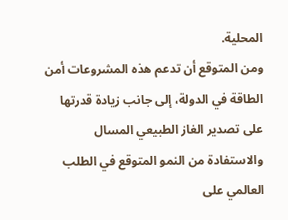المحلية.
ومن المتوقع أن تدعم هذه المشروعات أمن الطاقة في الدولة، إلى جانب زيادة قدرتها على تصدير الغاز الطبيعي المسال والاستفادة من النمو المتوقع في الطلب العالمي على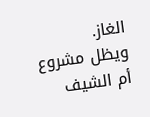الغاز.
ويظل مشروع أم الشيف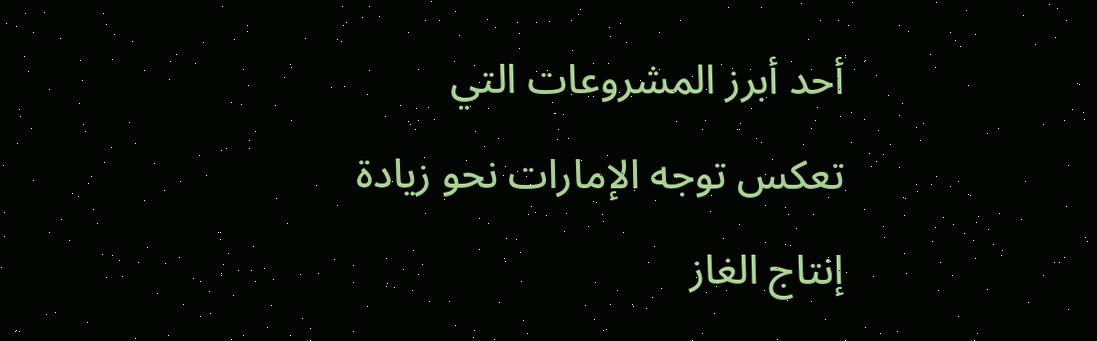أحد أبرز المشروعات التي تعكس توجه الإمارات نحو زيادة إنتاج الغاز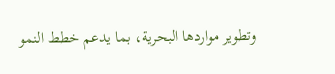وتطوير مواردها البحرية، بما يدعم خطط النمو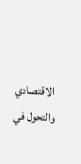الاقتصادي والتحول في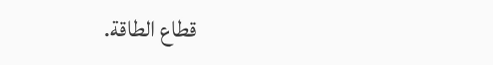قطاع الطاقة.